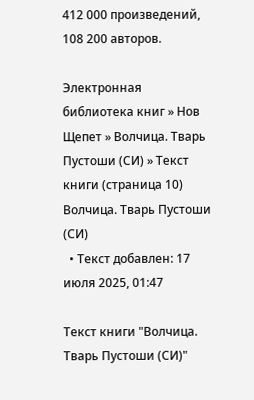412 000 произведений, 108 200 авторов.

Электронная библиотека книг » Нов Щепет » Волчица. Тварь Пустоши (СИ) » Текст книги (страница 10)
Волчица. Тварь Пустоши (СИ)
  • Текст добавлен: 17 июля 2025, 01:47

Текст книги "Волчица. Тварь Пустоши (СИ)"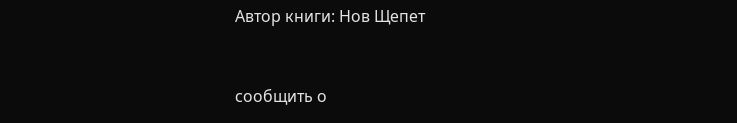Автор книги: Нов Щепет



сообщить о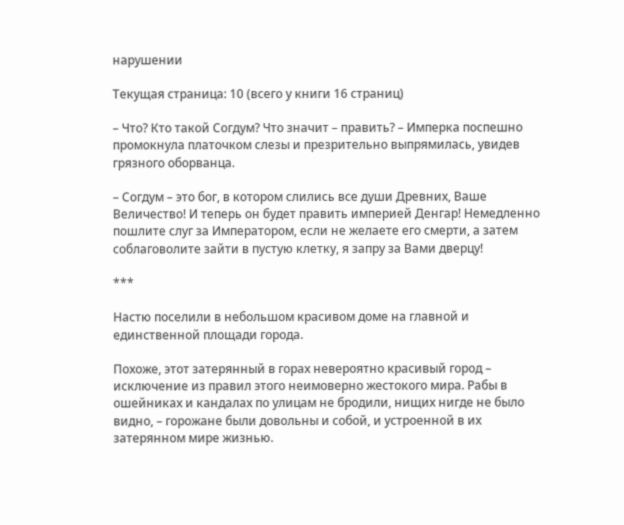нарушении

Текущая страница: 10 (всего у книги 16 страниц)

– Что? Кто такой Согдум? Что значит – править? – Имперка поспешно промокнула платочком слезы и презрительно выпрямилась, увидев грязного оборванца.

– Согдум – это бог, в котором слились все души Древних, Ваше Величество! И теперь он будет править империей Денгар! Немедленно пошлите слуг за Императором, если не желаете его смерти, а затем соблаговолите зайти в пустую клетку, я запру за Вами дверцу!

***

Настю поселили в небольшом красивом доме на главной и единственной площади города.

Похоже, этот затерянный в горах невероятно красивый город – исключение из правил этого неимоверно жестокого мира. Рабы в ошейниках и кандалах по улицам не бродили, нищих нигде не было видно, – горожане были довольны и собой, и устроенной в их затерянном мире жизнью.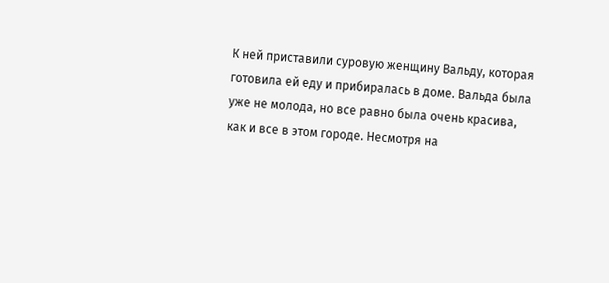К ней приставили суровую женщину Вальду, которая готовила ей еду и прибиралась в доме. Вальда была уже не молода, но все равно была очень красива, как и все в этом городе. Несмотря на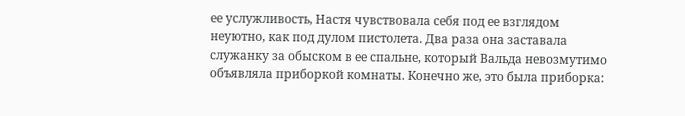ее услужливость, Настя чувствовала себя под ее взглядом неуютно, как под дулом пистолета. Два раза она заставала служанку за обыском в ее спальне, который Вальда невозмутимо объявляла приборкой комнаты. Конечно же, это была приборка: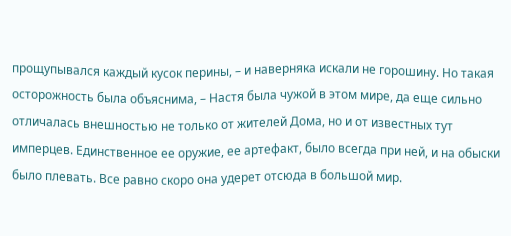прощупывался каждый кусок перины, – и наверняка искали не горошину. Но такая осторожность была объяснима, – Настя была чужой в этом мире, да еще сильно отличалась внешностью не только от жителей Дома, но и от известных тут имперцев. Единственное ее оружие, ее артефакт, было всегда при ней, и на обыски было плевать. Все равно скоро она удерет отсюда в большой мир.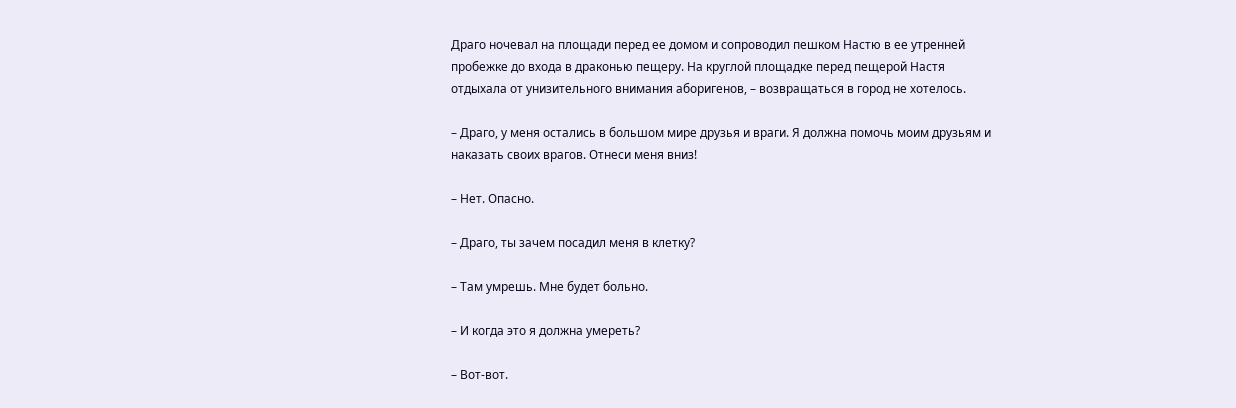Драго ночевал на площади перед ее домом и сопроводил пешком Настю в ее утренней пробежке до входа в драконью пещеру. На круглой площадке перед пещерой Настя отдыхала от унизительного внимания аборигенов, – возвращаться в город не хотелось.

– Драго, у меня остались в большом мире друзья и враги. Я должна помочь моим друзьям и наказать своих врагов. Отнеси меня вниз!

– Нет. Опасно.

– Драго, ты зачем посадил меня в клетку?

– Там умрешь. Мне будет больно.

– И когда это я должна умереть?

– Вот-вот.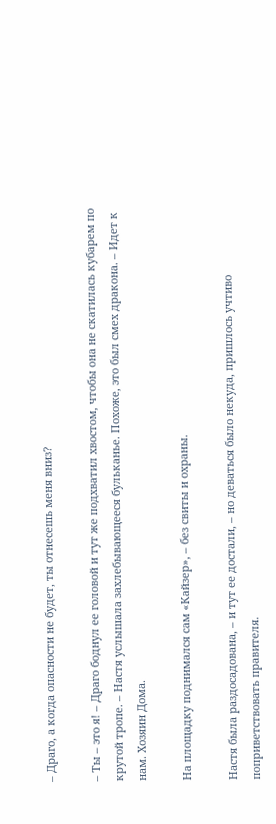– Драго, а когда опасности не будет, ты отнесешь меня вниз?

– Ты – это я! – Драго боднул ее головой и тут же подхватил хвостом, чтобы она не скатилась кубарем по крутой тропе. – Настя услышала захлебывающееся бульканье. Похоже, это был смех дракона. – Идет к нам. Хозяин Дома.

На площадку поднимался сам «Кайзер», – без свиты и охраны.

Настя была раздосадована, – и тут ее достали, – но деваться было некуда, пришлось учтиво поприветствовать правителя.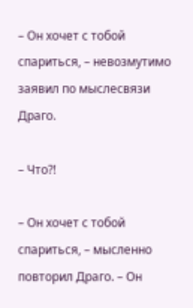– Он хочет с тобой спариться, – невозмутимо заявил по мыслесвязи Драго.

– Что?!

– Он хочет с тобой спариться, – мысленно повторил Драго. – Он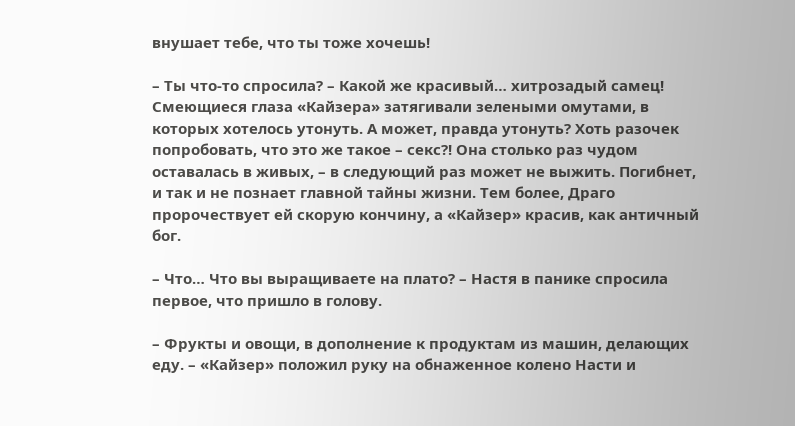внушает тебе, что ты тоже хочешь!

– Ты что-то спросила? – Какой же красивый… хитрозадый самец! Смеющиеся глаза «Кайзера» затягивали зелеными омутами, в которых хотелось утонуть. А может, правда утонуть? Хоть разочек попробовать, что это же такое – секс?! Она столько раз чудом оставалась в живых, – в следующий раз может не выжить. Погибнет, и так и не познает главной тайны жизни. Тем более, Драго пророчествует ей скорую кончину, а «Кайзер» красив, как античный бог.

– Что… Что вы выращиваете на плато? – Настя в панике спросила первое, что пришло в голову.

– Фрукты и овощи, в дополнение к продуктам из машин, делающих еду. – «Кайзер» положил руку на обнаженное колено Насти и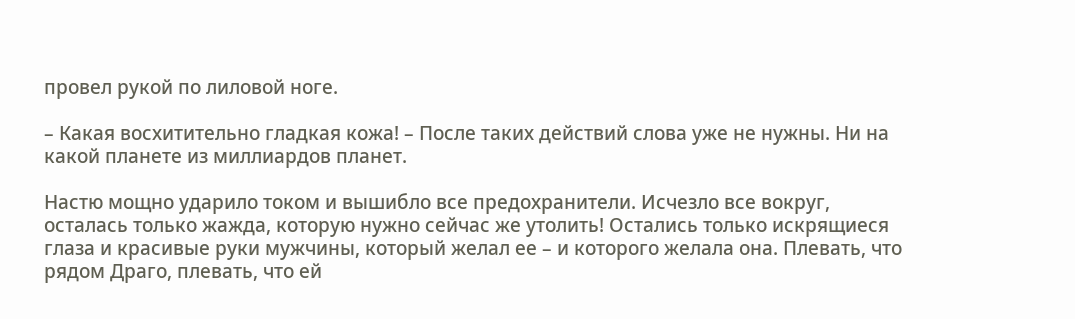провел рукой по лиловой ноге.

– Какая восхитительно гладкая кожа! – После таких действий слова уже не нужны. Ни на какой планете из миллиардов планет.

Настю мощно ударило током и вышибло все предохранители. Исчезло все вокруг, осталась только жажда, которую нужно сейчас же утолить! Остались только искрящиеся глаза и красивые руки мужчины, который желал ее – и которого желала она. Плевать, что рядом Драго, плевать, что ей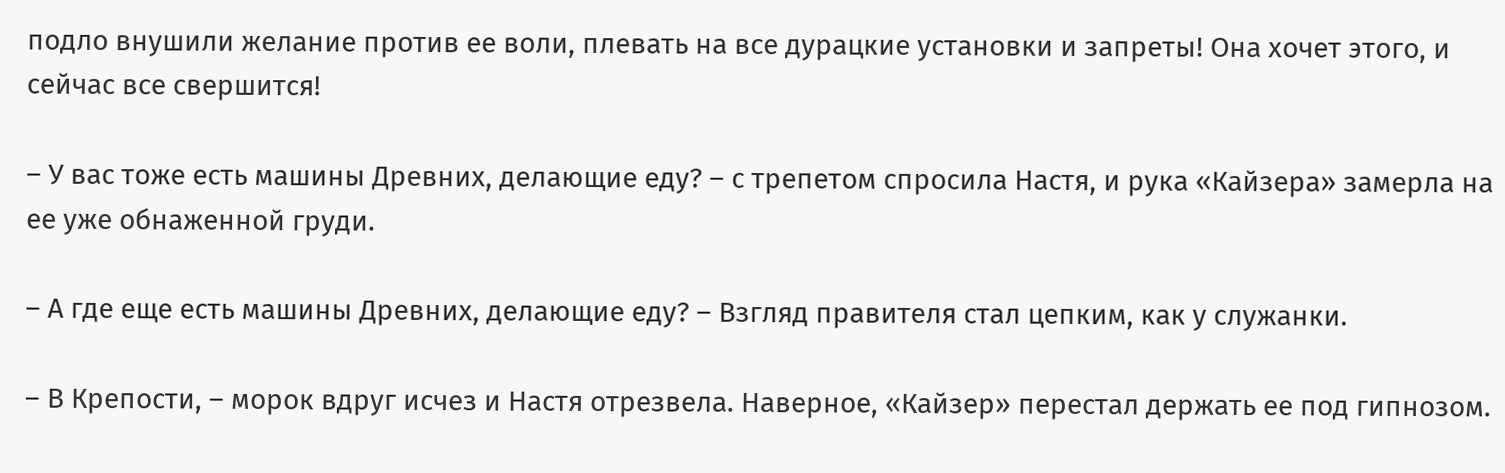подло внушили желание против ее воли, плевать на все дурацкие установки и запреты! Она хочет этого, и сейчас все свершится!

– У вас тоже есть машины Древних, делающие еду? – с трепетом спросила Настя, и рука «Кайзера» замерла на ее уже обнаженной груди.

– А где еще есть машины Древних, делающие еду? – Взгляд правителя стал цепким, как у служанки.

– В Крепости, – морок вдруг исчез и Настя отрезвела. Наверное, «Кайзер» перестал держать ее под гипнозом.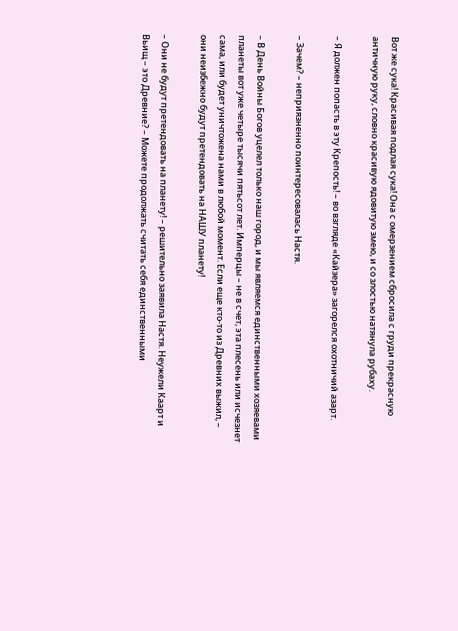Вот же сука! Красивая подлая сука! Она с омерзением сбросила с груди прекрасную античную руку, словно красивую ядовитую змею, и со злостью натянула рубаху.

– Я должен попасть в эту Крепость! – во взгляде «Кайзера» загорелся охотничий азарт.

– Зачем? – неприязненно поинтересовалась Настя.

– В День Войны Богов уцелел только наш город, и мы являемся единственными хозяевами планеты вот уже четыре тысячи пятьсот лет. Имперцы – не в счет, эта плесень или исчезнет сама, или будет уничтожена нами в любой момент. Если еще кто-то из Древних выжил, – они неизбежно будут претендовать на НАШУ планету!

– Они не будут претендовать на планету! – решительно заявила Настя. Неужели Каарт и Вьищ – это Древние? – Можете продолжать считать себя единственными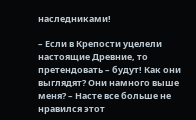наследниками!

– Если в Крепости уцелели настоящие Древние, то претендовать – будут! Как они выглядят? Они намного выше меня? – Насте все больше не нравился этот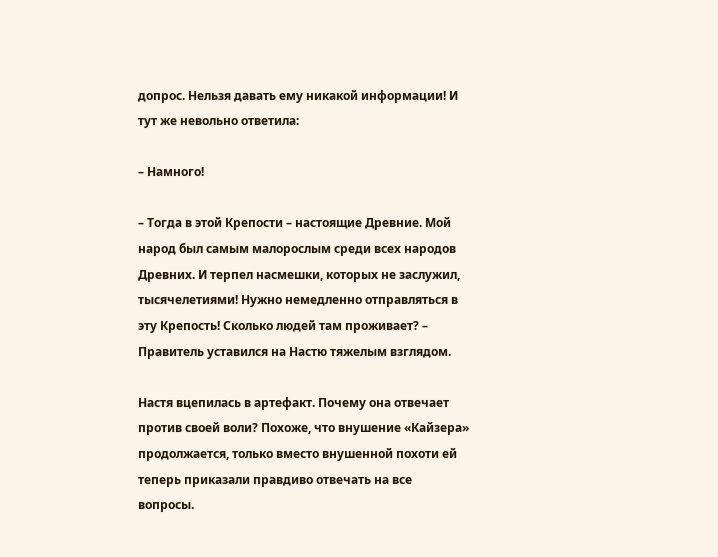допрос. Нельзя давать ему никакой информации! И тут же невольно ответила:

– Намного!

– Тогда в этой Крепости – настоящие Древние. Мой народ был самым малорослым среди всех народов Древних. И терпел насмешки, которых не заслужил, тысячелетиями! Нужно немедленно отправляться в эту Крепость! Сколько людей там проживает? – Правитель уставился на Настю тяжелым взглядом.

Настя вцепилась в артефакт. Почему она отвечает против своей воли? Похоже, что внушение «Кайзера» продолжается, только вместо внушенной похоти ей теперь приказали правдиво отвечать на все вопросы.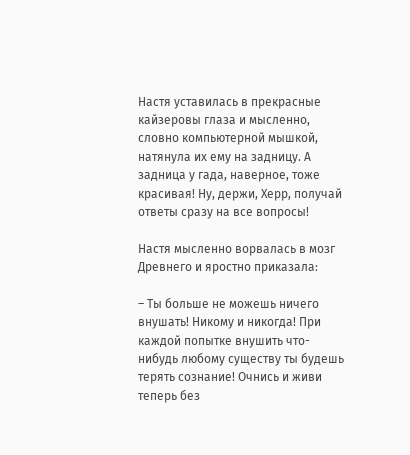Настя уставилась в прекрасные кайзеровы глаза и мысленно, словно компьютерной мышкой, натянула их ему на задницу. А задница у гада, наверное, тоже красивая! Ну, держи, Херр, получай ответы сразу на все вопросы!

Настя мысленно ворвалась в мозг Древнего и яростно приказала:

– Ты больше не можешь ничего внушать! Никому и никогда! При каждой попытке внушить что-нибудь любому существу ты будешь терять сознание! Очнись и живи теперь без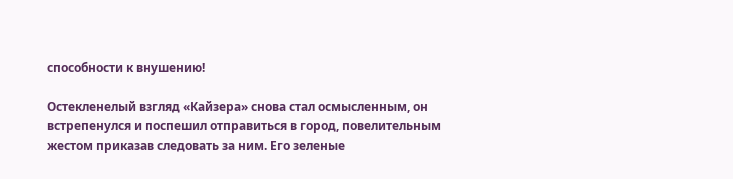способности к внушению!

Остекленелый взгляд «Кайзера» снова стал осмысленным, он встрепенулся и поспешил отправиться в город, повелительным жестом приказав следовать за ним. Его зеленые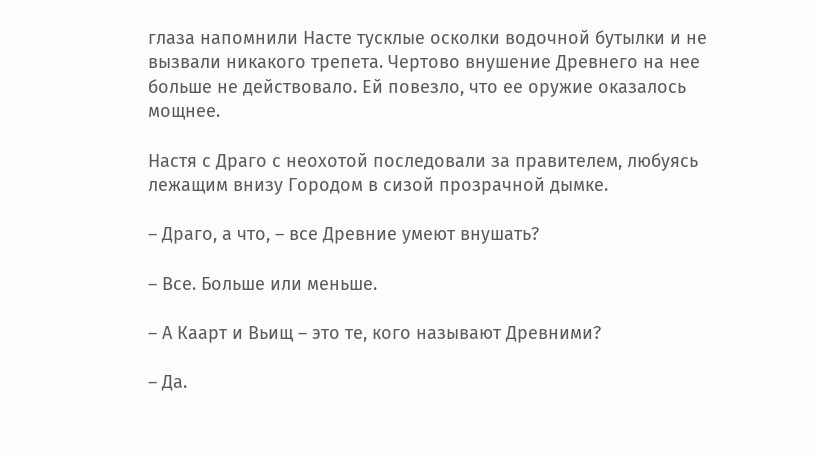глаза напомнили Насте тусклые осколки водочной бутылки и не вызвали никакого трепета. Чертово внушение Древнего на нее больше не действовало. Ей повезло, что ее оружие оказалось мощнее.

Настя с Драго с неохотой последовали за правителем, любуясь лежащим внизу Городом в сизой прозрачной дымке.

– Драго, а что, – все Древние умеют внушать?

– Все. Больше или меньше.

– А Каарт и Вьищ – это те, кого называют Древними?

– Да.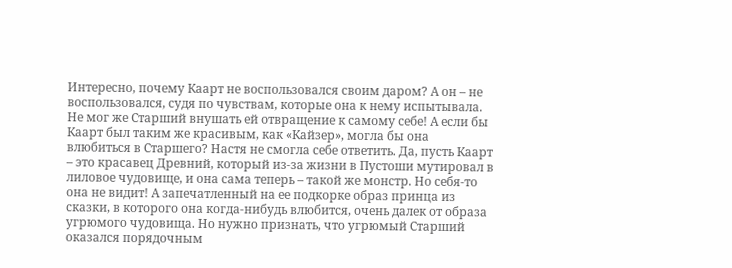Интересно, почему Каарт не воспользовался своим даром? А он – не воспользовался, судя по чувствам, которые она к нему испытывала. Не мог же Старший внушать ей отвращение к самому себе! А если бы Каарт был таким же красивым, как «Кайзер», могла бы она влюбиться в Старшего? Настя не смогла себе ответить. Да, пусть Каарт – это красавец Древний, который из-за жизни в Пустоши мутировал в лиловое чудовище, и она сама теперь – такой же монстр. Но себя-то она не видит! А запечатленный на ее подкорке образ принца из сказки, в которого она когда-нибудь влюбится, очень далек от образа угрюмого чудовища. Но нужно признать, что угрюмый Старший оказался порядочным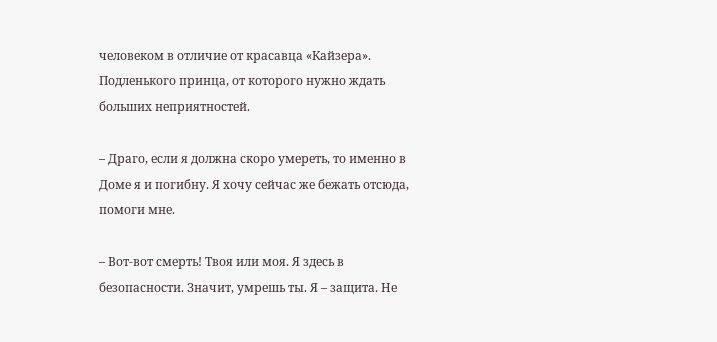человеком в отличие от красавца «Кайзера». Подленького принца, от которого нужно ждать больших неприятностей.

– Драго, если я должна скоро умереть, то именно в Доме я и погибну. Я хочу сейчас же бежать отсюда, помоги мне.

– Вот-вот смерть! Твоя или моя. Я здесь в безопасности. Значит, умрешь ты. Я – защита. Не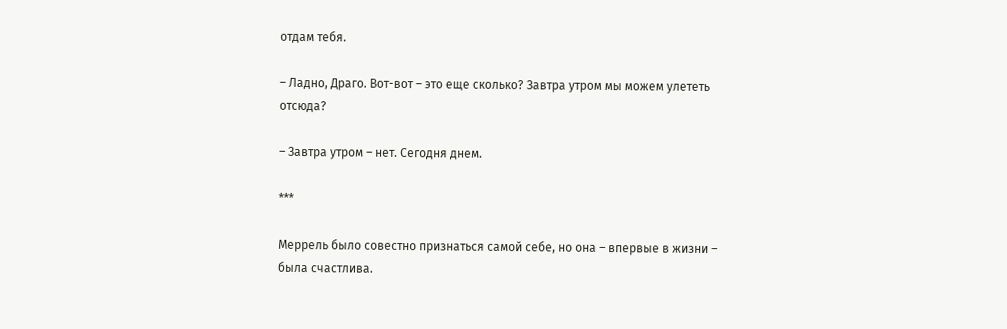отдам тебя.

– Ладно, Драго. Вот-вот – это еще сколько? Завтра утром мы можем улететь отсюда?

– Завтра утром – нет. Сегодня днем.

***

Меррель было совестно признаться самой себе, но она – впервые в жизни – была счастлива.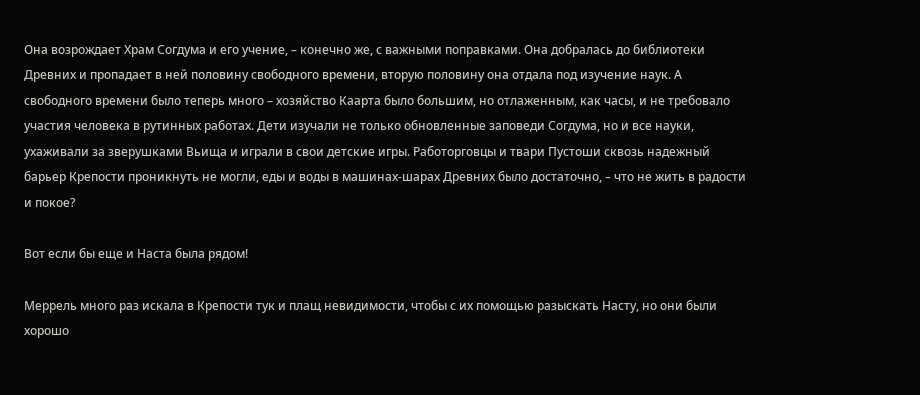Она возрождает Храм Согдума и его учение, – конечно же, с важными поправками. Она добралась до библиотеки Древних и пропадает в ней половину свободного времени, вторую половину она отдала под изучение наук. А свободного времени было теперь много – хозяйство Каарта было большим, но отлаженным, как часы, и не требовало участия человека в рутинных работах. Дети изучали не только обновленные заповеди Согдума, но и все науки, ухаживали за зверушками Вьища и играли в свои детские игры. Работорговцы и твари Пустоши сквозь надежный барьер Крепости проникнуть не могли, еды и воды в машинах-шарах Древних было достаточно, – что не жить в радости и покое?

Вот если бы еще и Наста была рядом!

Меррель много раз искала в Крепости тук и плащ невидимости, чтобы с их помощью разыскать Насту, но они были хорошо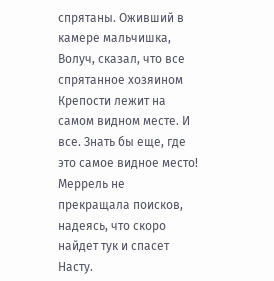спрятаны. Оживший в камере мальчишка, Волуч, сказал, что все спрятанное хозяином Крепости лежит на самом видном месте. И все. Знать бы еще, где это самое видное место! Меррель не прекращала поисков, надеясь, что скоро найдет тук и спасет Насту.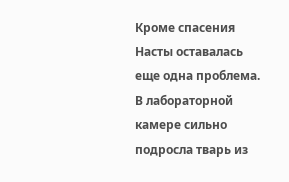Кроме спасения Насты оставалась еще одна проблема. В лабораторной камере сильно подросла тварь из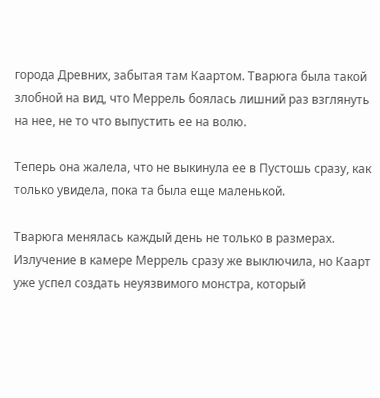города Древних, забытая там Каартом. Тварюга была такой злобной на вид, что Меррель боялась лишний раз взглянуть на нее, не то что выпустить ее на волю.

Теперь она жалела, что не выкинула ее в Пустошь сразу, как только увидела, пока та была еще маленькой.

Тварюга менялась каждый день не только в размерах. Излучение в камере Меррель сразу же выключила, но Каарт уже успел создать неуязвимого монстра, который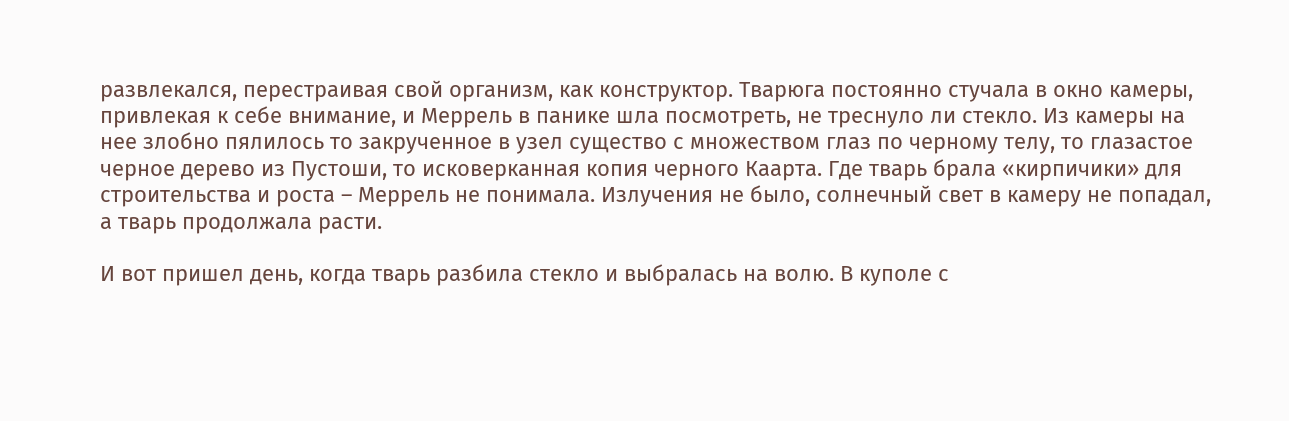развлекался, перестраивая свой организм, как конструктор. Тварюга постоянно стучала в окно камеры, привлекая к себе внимание, и Меррель в панике шла посмотреть, не треснуло ли стекло. Из камеры на нее злобно пялилось то закрученное в узел существо с множеством глаз по черному телу, то глазастое черное дерево из Пустоши, то исковерканная копия черного Каарта. Где тварь брала «кирпичики» для строительства и роста – Меррель не понимала. Излучения не было, солнечный свет в камеру не попадал, а тварь продолжала расти.

И вот пришел день, когда тварь разбила стекло и выбралась на волю. В куполе с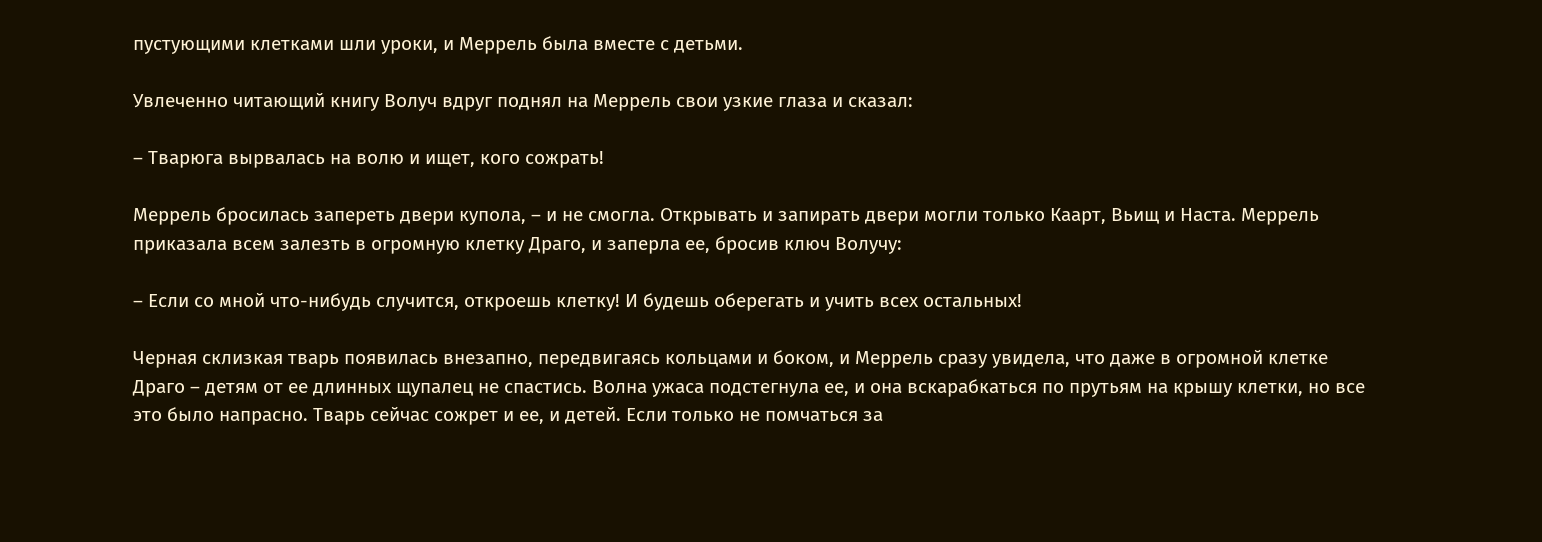пустующими клетками шли уроки, и Меррель была вместе с детьми.

Увлеченно читающий книгу Волуч вдруг поднял на Меррель свои узкие глаза и сказал:

– Тварюга вырвалась на волю и ищет, кого сожрать!

Меррель бросилась запереть двери купола, – и не смогла. Открывать и запирать двери могли только Каарт, Вьищ и Наста. Меррель приказала всем залезть в огромную клетку Драго, и заперла ее, бросив ключ Волучу:

– Если со мной что-нибудь случится, откроешь клетку! И будешь оберегать и учить всех остальных!

Черная склизкая тварь появилась внезапно, передвигаясь кольцами и боком, и Меррель сразу увидела, что даже в огромной клетке Драго – детям от ее длинных щупалец не спастись. Волна ужаса подстегнула ее, и она вскарабкаться по прутьям на крышу клетки, но все это было напрасно. Тварь сейчас сожрет и ее, и детей. Если только не помчаться за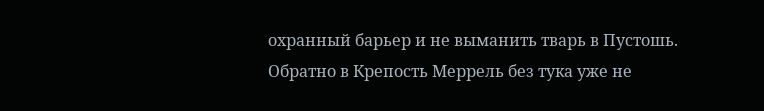охранный барьер и не выманить тварь в Пустошь. Обратно в Крепость Меррель без тука уже не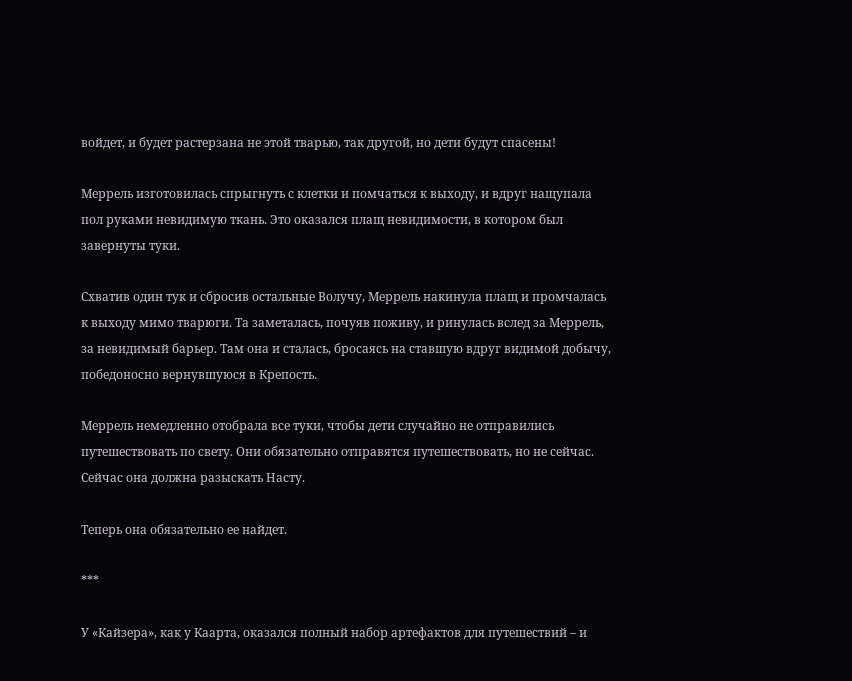войдет, и будет растерзана не этой тварью, так другой, но дети будут спасены!

Меррель изготовилась спрыгнуть с клетки и помчаться к выходу, и вдруг нащупала пол руками невидимую ткань. Это оказался плащ невидимости, в котором был завернуты туки.

Схватив один тук и сбросив остальные Волучу, Меррель накинула плащ и промчалась к выходу мимо тварюги. Та заметалась, почуяв поживу, и ринулась вслед за Меррель, за невидимый барьер. Там она и сталась, бросаясь на ставшую вдруг видимой добычу, победоносно вернувшуюся в Крепость.

Меррель немедленно отобрала все туки, чтобы дети случайно не отправились путешествовать по свету. Они обязательно отправятся путешествовать, но не сейчас. Сейчас она должна разыскать Насту.

Теперь она обязательно ее найдет.

***

У «Кайзера», как у Каарта, оказался полный набор артефактов для путешествий – и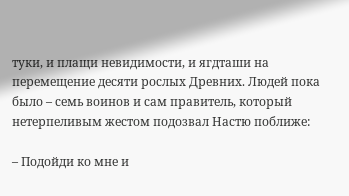туки, и плащи невидимости, и ягдташи на перемещение десяти рослых Древних. Людей пока было – семь воинов и сам правитель, который нетерпеливым жестом подозвал Настю поближе:

– Подойди ко мне и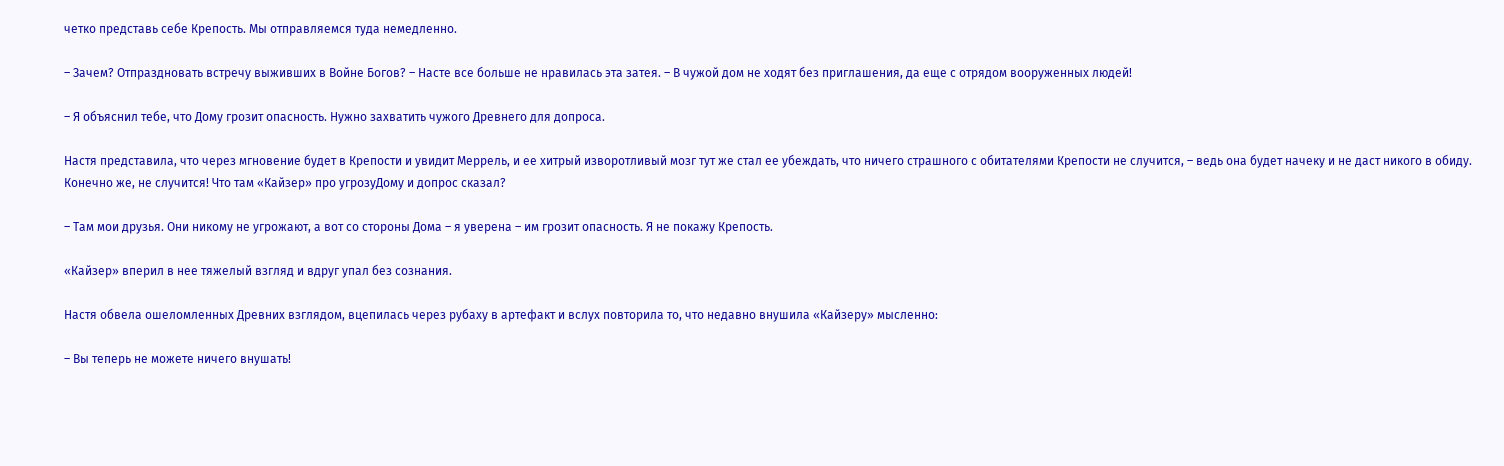четко представь себе Крепость. Мы отправляемся туда немедленно.

– Зачем? Отпраздновать встречу выживших в Войне Богов? – Насте все больше не нравилась эта затея. – В чужой дом не ходят без приглашения, да еще с отрядом вооруженных людей!

– Я объяснил тебе, что Дому грозит опасность. Нужно захватить чужого Древнего для допроса.

Настя представила, что через мгновение будет в Крепости и увидит Меррель, и ее хитрый изворотливый мозг тут же стал ее убеждать, что ничего страшного с обитателями Крепости не случится, – ведь она будет начеку и не даст никого в обиду. Конечно же, не случится! Что там «Кайзер» про угрозуДому и допрос сказал?

– Там мои друзья. Они никому не угрожают, а вот со стороны Дома – я уверена – им грозит опасность. Я не покажу Крепость.

«Кайзер» вперил в нее тяжелый взгляд и вдруг упал без сознания.

Настя обвела ошеломленных Древних взглядом, вцепилась через рубаху в артефакт и вслух повторила то, что недавно внушила «Кайзеру» мысленно:

– Вы теперь не можете ничего внушать!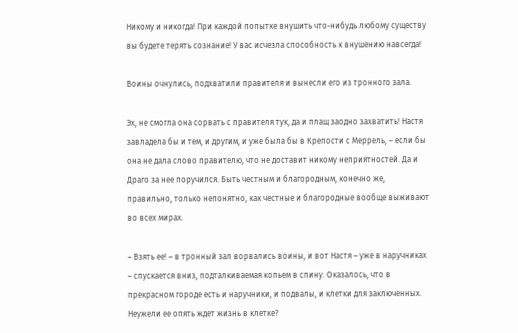Никому и никогда! При каждой попытке внушить что-нибудь любому существу вы будете терять сознание! У вас исчезла способность к внушению навсегда!

Воины очнулись, подхватили правителя и вынесли его из тронного зала.

Эх, не смогла она сорвать с правителя тук, да и плащ заодно захватить! Настя завладела бы и тем, и другим, и уже была бы в Крепости с Меррель, – если бы она не дала слово правителю, что не доставит никому неприятностей. Да и Драго за нее поручился. Быть честным и благородным, конечно же, правильно, только непонятно, как честные и благородные вообще выживают во всех мирах.

– Взять ее! – в тронный зал ворвались воины, и вот Настя – уже в наручниках – спускается вниз, подталкиваемая копьем в спину. Оказалось, что в прекрасном городе есть и наручники, и подвалы, и клетки для заключенных. Неужели ее опять ждет жизнь в клетке?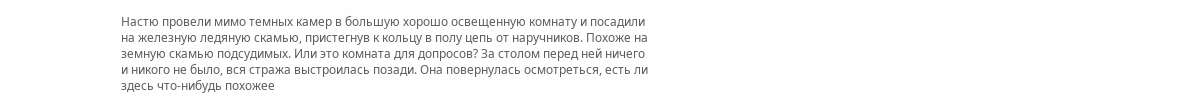Настю провели мимо темных камер в большую хорошо освещенную комнату и посадили на железную ледяную скамью, пристегнув к кольцу в полу цепь от наручников. Похоже на земную скамью подсудимых. Или это комната для допросов? За столом перед ней ничего и никого не было, вся стража выстроилась позади. Она повернулась осмотреться, есть ли здесь что-нибудь похожее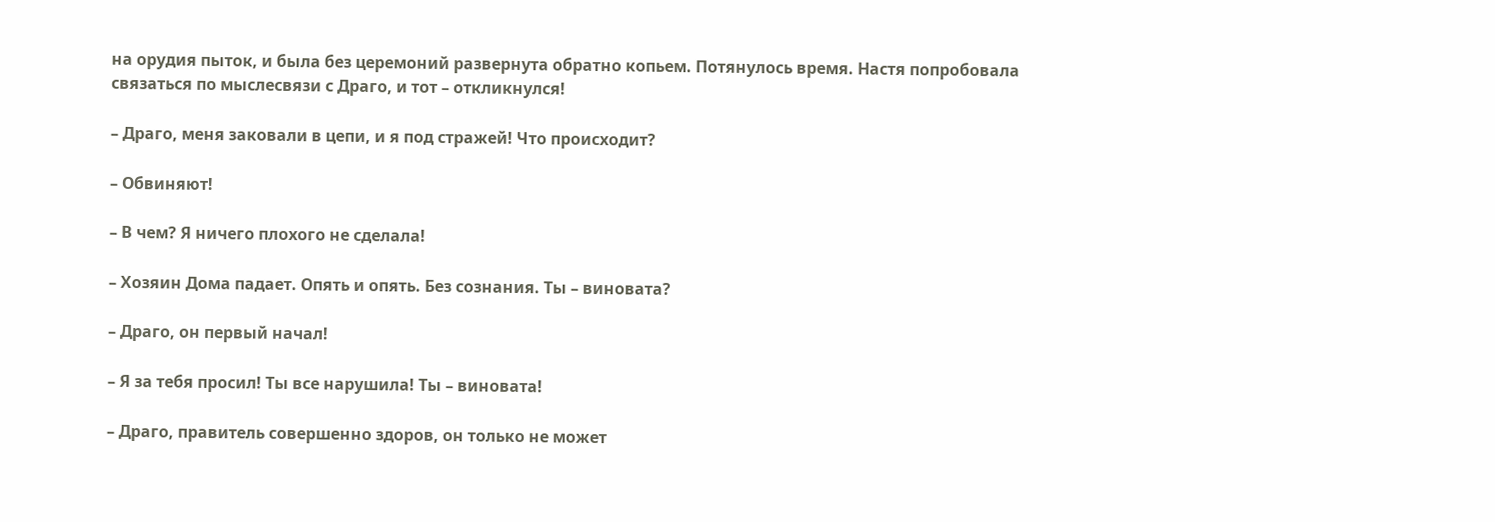на орудия пыток, и была без церемоний развернута обратно копьем. Потянулось время. Настя попробовала связаться по мыслесвязи с Драго, и тот – откликнулся!

– Драго, меня заковали в цепи, и я под стражей! Что происходит?

– Обвиняют!

– В чем? Я ничего плохого не сделала!

– Хозяин Дома падает. Опять и опять. Без сознания. Ты – виновата?

– Драго, он первый начал!

– Я за тебя просил! Ты все нарушила! Ты – виновата!

– Драго, правитель совершенно здоров, он только не может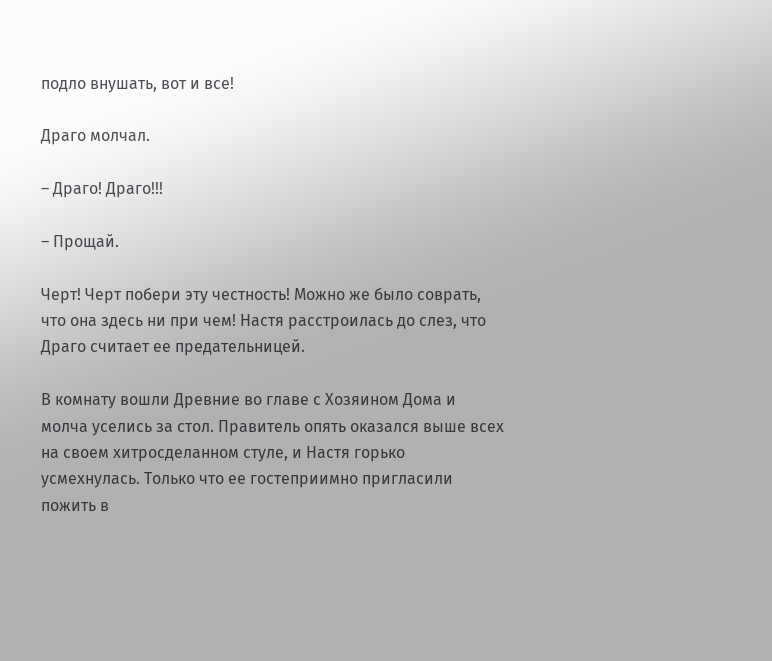подло внушать, вот и все!

Драго молчал.

– Драго! Драго!!!

– Прощай.

Черт! Черт побери эту честность! Можно же было соврать, что она здесь ни при чем! Настя расстроилась до слез, что Драго считает ее предательницей.

В комнату вошли Древние во главе с Хозяином Дома и молча уселись за стол. Правитель опять оказался выше всех на своем хитросделанном стуле, и Настя горько усмехнулась. Только что ее гостеприимно пригласили пожить в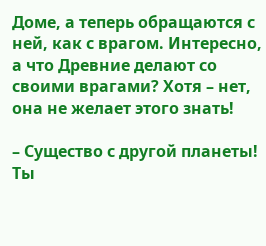Доме, а теперь обращаются с ней, как с врагом. Интересно, а что Древние делают со своими врагами? Хотя – нет, она не желает этого знать!

– Существо с другой планеты! Ты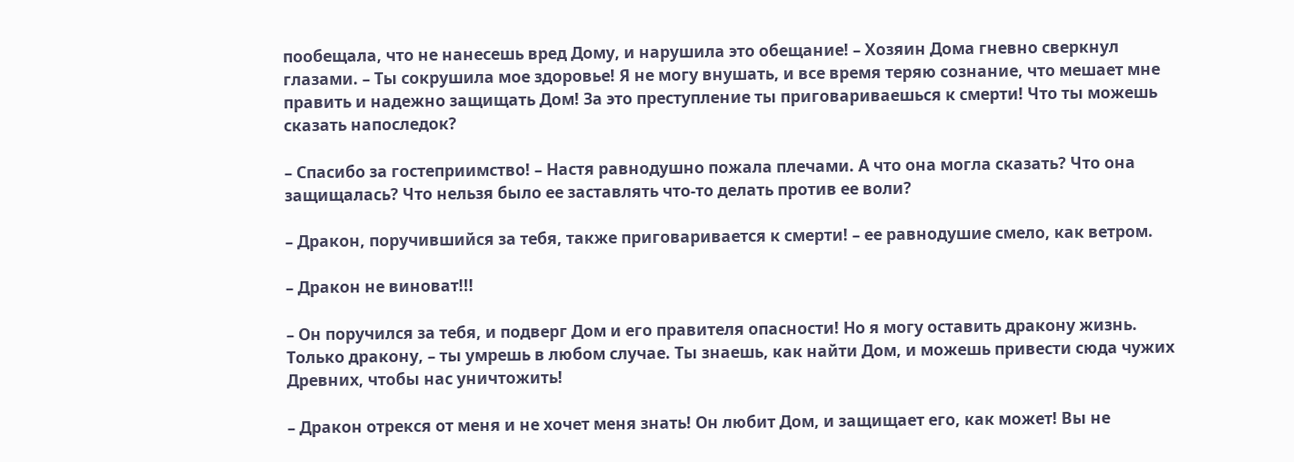пообещала, что не нанесешь вред Дому, и нарушила это обещание! – Хозяин Дома гневно сверкнул глазами. – Ты сокрушила мое здоровье! Я не могу внушать, и все время теряю сознание, что мешает мне править и надежно защищать Дом! За это преступление ты приговариваешься к смерти! Что ты можешь сказать напоследок?

– Спасибо за гостеприимство! – Настя равнодушно пожала плечами. А что она могла сказать? Что она защищалась? Что нельзя было ее заставлять что-то делать против ее воли?

– Дракон, поручившийся за тебя, также приговаривается к смерти! – ее равнодушие смело, как ветром.

– Дракон не виноват!!!

– Он поручился за тебя, и подверг Дом и его правителя опасности! Но я могу оставить дракону жизнь. Только дракону, – ты умрешь в любом случае. Ты знаешь, как найти Дом, и можешь привести сюда чужих Древних, чтобы нас уничтожить!

– Дракон отрекся от меня и не хочет меня знать! Он любит Дом, и защищает его, как может! Вы не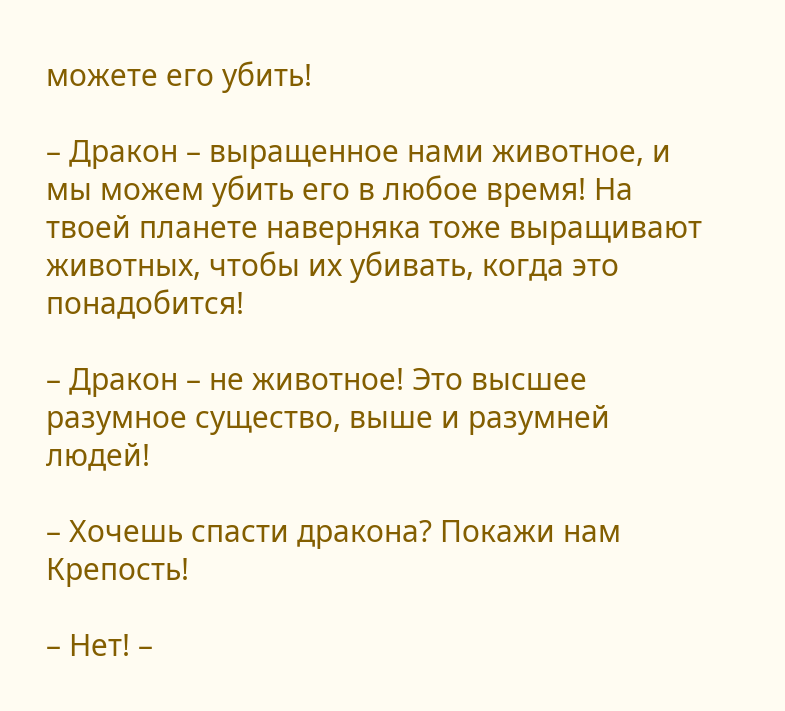можете его убить!

– Дракон – выращенное нами животное, и мы можем убить его в любое время! На твоей планете наверняка тоже выращивают животных, чтобы их убивать, когда это понадобится!

– Дракон – не животное! Это высшее разумное существо, выше и разумней людей!

– Хочешь спасти дракона? Покажи нам Крепость!

– Нет! –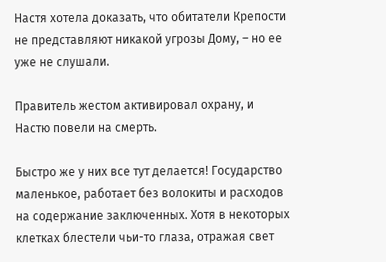Настя хотела доказать, что обитатели Крепости не представляют никакой угрозы Дому, – но ее уже не слушали.

Правитель жестом активировал охрану, и Настю повели на смерть.

Быстро же у них все тут делается! Государство маленькое, работает без волокиты и расходов на содержание заключенных. Хотя в некоторых клетках блестели чьи-то глаза, отражая свет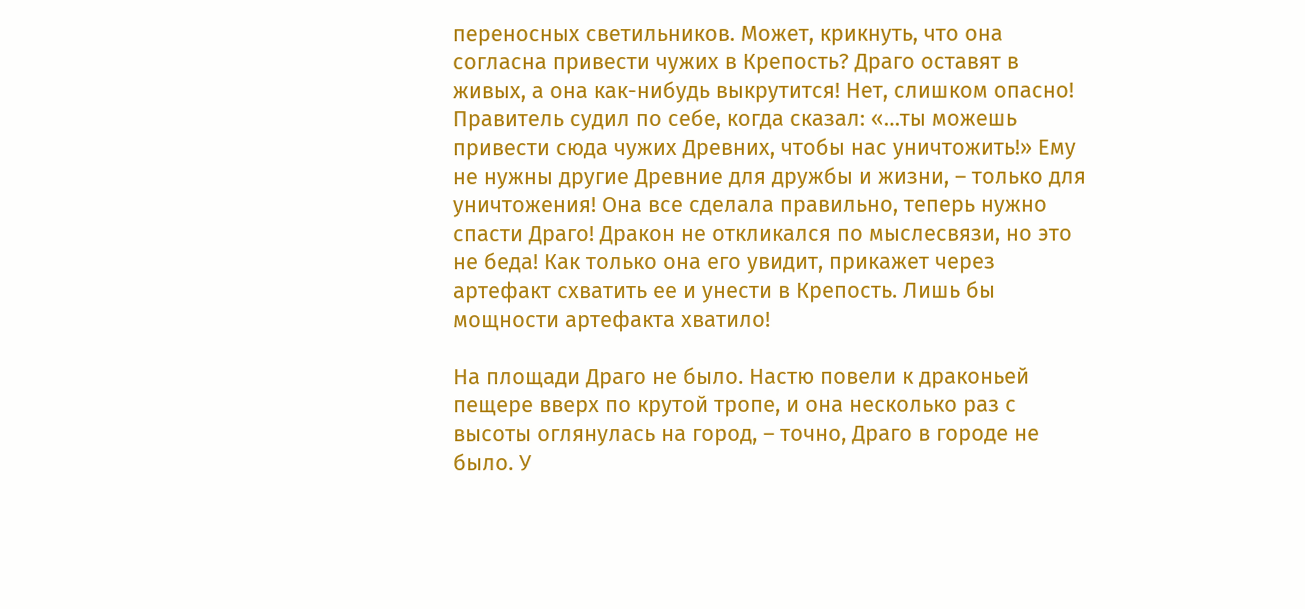переносных светильников. Может, крикнуть, что она согласна привести чужих в Крепость? Драго оставят в живых, а она как-нибудь выкрутится! Нет, слишком опасно! Правитель судил по себе, когда сказал: «…ты можешь привести сюда чужих Древних, чтобы нас уничтожить!» Ему не нужны другие Древние для дружбы и жизни, – только для уничтожения! Она все сделала правильно, теперь нужно спасти Драго! Дракон не откликался по мыслесвязи, но это не беда! Как только она его увидит, прикажет через артефакт схватить ее и унести в Крепость. Лишь бы мощности артефакта хватило!

На площади Драго не было. Настю повели к драконьей пещере вверх по крутой тропе, и она несколько раз с высоты оглянулась на город, – точно, Драго в городе не было. У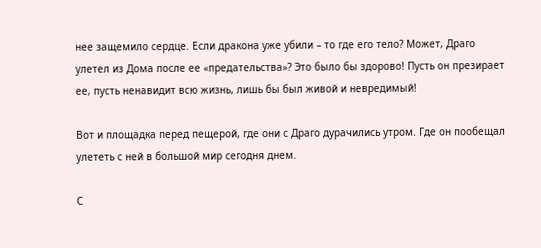нее защемило сердце. Если дракона уже убили – то где его тело? Может, Драго улетел из Дома после ее «предательства»? Это было бы здорово! Пусть он презирает ее, пусть ненавидит всю жизнь, лишь бы был живой и невредимый!

Вот и площадка перед пещерой, где они с Драго дурачились утром. Где он пообещал улететь с ней в большой мир сегодня днем.

С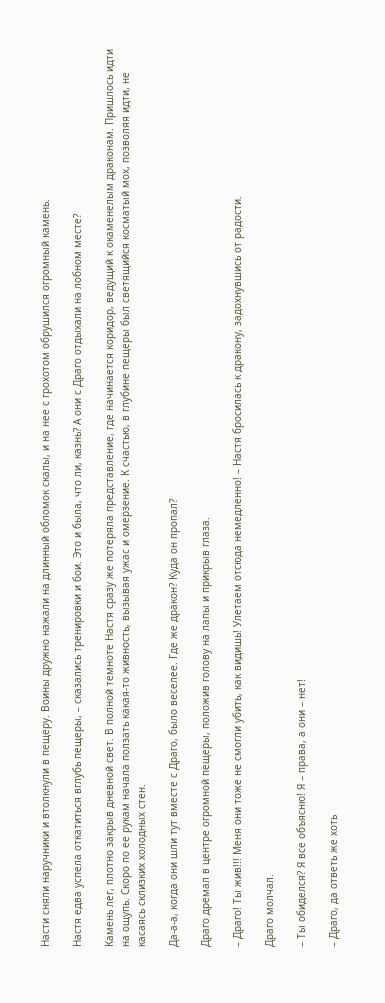Насти сняли наручники и втолкнули в пещеру. Воины дружно нажали на длинный обломок скалы, и на нее с грохотом обрушился огромный камень.

Настя едва успела откатиться вглубь пещеры, – сказались тренировки и бои. Это и была, что ли, казнь? А они с Драго отдыхали на лобном месте?

Камень лег, плотно закрыв дневной свет. В полной темноте Настя сразу же потеряла представление, где начинается коридор, ведущий к окаменелым драконам. Пришлось идти на ощупь. Скоро по ее рукам начала ползать какая-то живность, вызывая ужас и омерзение. К счастью, в глубине пещеры был светящийся косматый мох, позволяя идти, не касаясь склизких холодных стен.

Да-а-а, когда они шли тут вместе с Драго, было веселее. Где же дракон? Куда он пропал?

Драго дремал в центре огромной пещеры, положив голову на лапы и прикрыв глаза.

– Драго! Ты жив!!! Меня они тоже не смогли убить, как видишь! Улетаем отсюда немедленно! – Настя бросилась к дракону, задохнувшись от радости.

Драго молчал.

– Ты обиделся? Я все объясню! Я – права, а они – нет!

– Драго, да ответь же хоть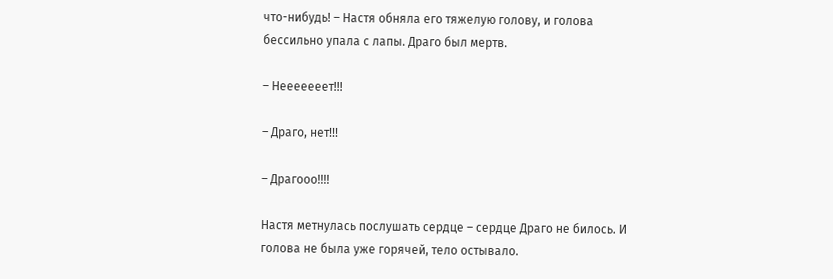что-нибудь! – Настя обняла его тяжелую голову, и голова бессильно упала с лапы. Драго был мертв.

– Нееееееет!!!

– Драго, нет!!!

– Драгооо!!!!

Настя метнулась послушать сердце – сердце Драго не билось. И голова не была уже горячей, тело остывало.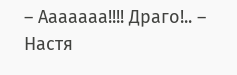– Ааааааа!!!! Драго!.. – Настя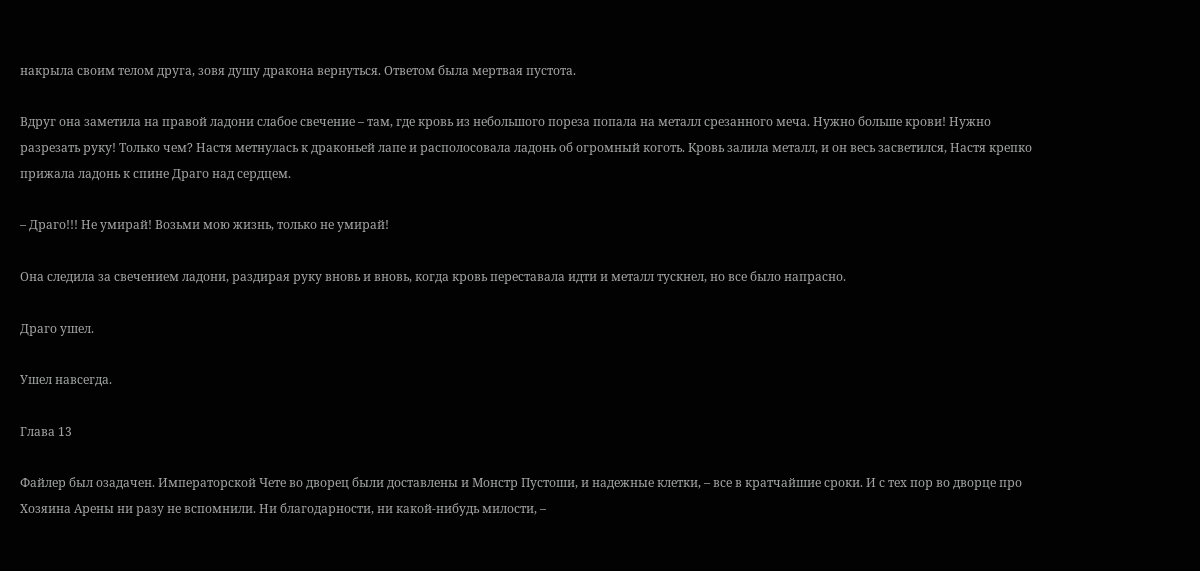накрыла своим телом друга, зовя душу дракона вернуться. Ответом была мертвая пустота.

Вдруг она заметила на правой ладони слабое свечение – там, где кровь из небольшого пореза попала на металл срезанного меча. Нужно больше крови! Нужно разрезать руку! Только чем? Настя метнулась к драконьей лапе и располосовала ладонь об огромный коготь. Кровь залила металл, и он весь засветился, Настя крепко прижала ладонь к спине Драго над сердцем.

– Драго!!! Не умирай! Возьми мою жизнь, только не умирай!

Она следила за свечением ладони, раздирая руку вновь и вновь, когда кровь переставала идти и металл тускнел, но все было напрасно.

Драго ушел.

Ушел навсегда.

Глава 13

Файлер был озадачен. Императорской Чете во дворец были доставлены и Монстр Пустоши, и надежные клетки, – все в кратчайшие сроки. И с тех пор во дворце про Хозяина Арены ни разу не вспомнили. Ни благодарности, ни какой-нибудь милости, –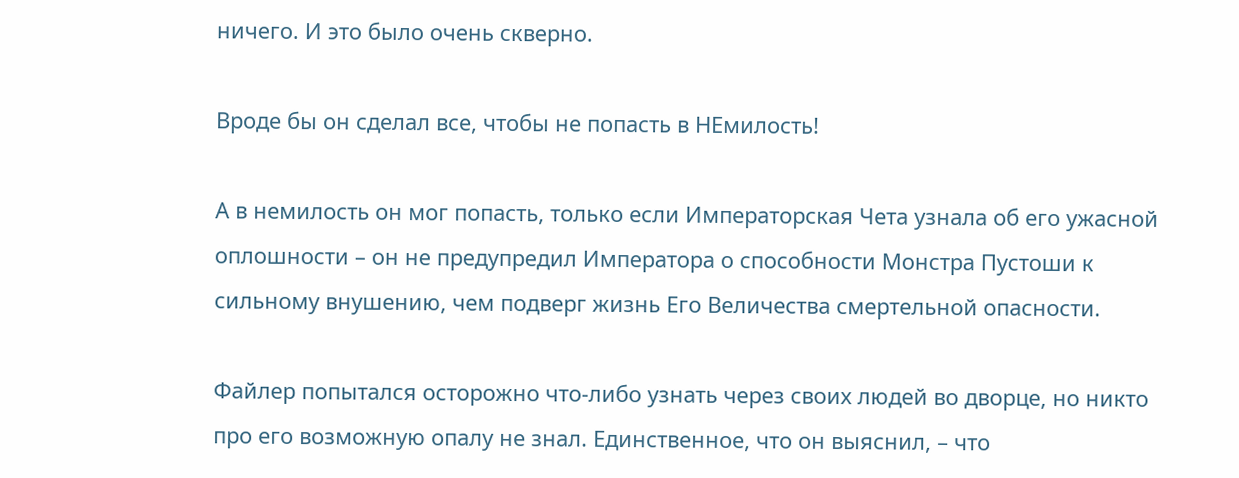ничего. И это было очень скверно.

Вроде бы он сделал все, чтобы не попасть в НЕмилость!

А в немилость он мог попасть, только если Императорская Чета узнала об его ужасной оплошности – он не предупредил Императора о способности Монстра Пустоши к сильному внушению, чем подверг жизнь Его Величества смертельной опасности.

Файлер попытался осторожно что-либо узнать через своих людей во дворце, но никто про его возможную опалу не знал. Единственное, что он выяснил, – что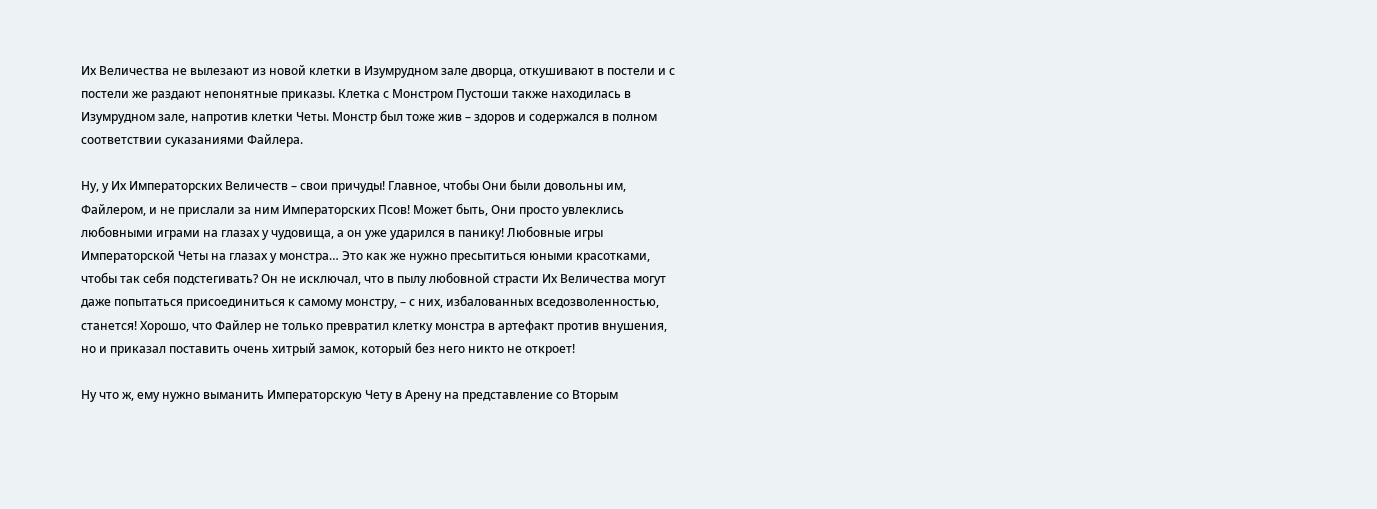Их Величества не вылезают из новой клетки в Изумрудном зале дворца, откушивают в постели и с постели же раздают непонятные приказы. Клетка с Монстром Пустоши также находилась в Изумрудном зале, напротив клетки Четы. Монстр был тоже жив – здоров и содержался в полном соответствии суказаниями Файлера.

Ну, у Их Императорских Величеств – свои причуды! Главное, чтобы Они были довольны им, Файлером, и не прислали за ним Императорских Псов! Может быть, Они просто увлеклись любовными играми на глазах у чудовища, а он уже ударился в панику! Любовные игры Императорской Четы на глазах у монстра… Это как же нужно пресытиться юными красотками, чтобы так себя подстегивать? Он не исключал, что в пылу любовной страсти Их Величества могут даже попытаться присоединиться к самому монстру, – с них, избалованных вседозволенностью, станется! Хорошо, что Файлер не только превратил клетку монстра в артефакт против внушения, но и приказал поставить очень хитрый замок, который без него никто не откроет!

Ну что ж, ему нужно выманить Императорскую Чету в Арену на представление со Вторым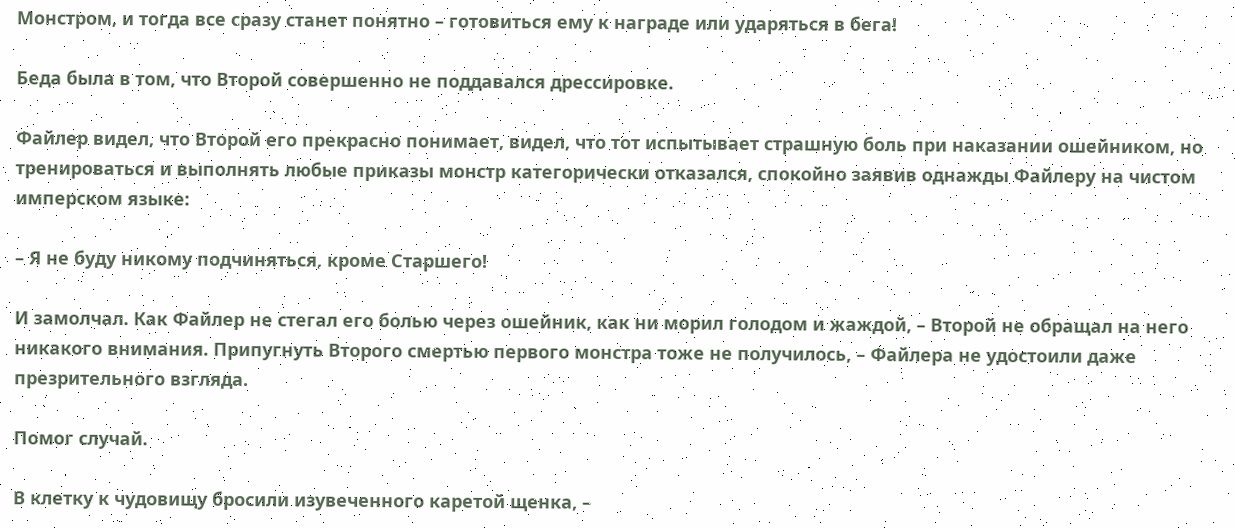Монстром, и тогда все сразу станет понятно – готовиться ему к награде или ударяться в бега!

Беда была в том, что Второй совершенно не поддавался дрессировке.

Файлер видел, что Второй его прекрасно понимает, видел, что тот испытывает страшную боль при наказании ошейником, но тренироваться и выполнять любые приказы монстр категорически отказался, спокойно заявив однажды Файлеру на чистом имперском языке:

– Я не буду никому подчиняться, кроме Старшего!

И замолчал. Как Файлер не стегал его болью через ошейник, как ни морил голодом и жаждой, – Второй не обращал на него никакого внимания. Припугнуть Второго смертью первого монстра тоже не получилось, – Файлера не удостоили даже презрительного взгляда.

Помог случай.

В клетку к чудовищу бросили изувеченного каретой щенка, –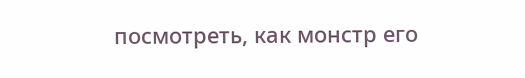посмотреть, как монстр его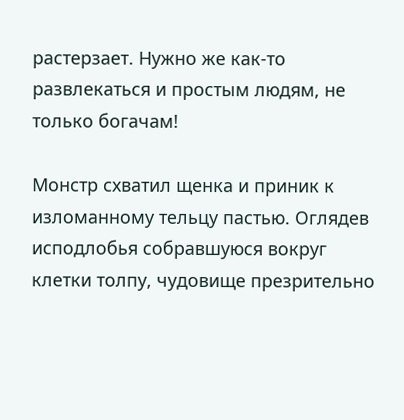растерзает. Нужно же как-то развлекаться и простым людям, не только богачам!

Монстр схватил щенка и приник к изломанному тельцу пастью. Оглядев исподлобья собравшуюся вокруг клетки толпу, чудовище презрительно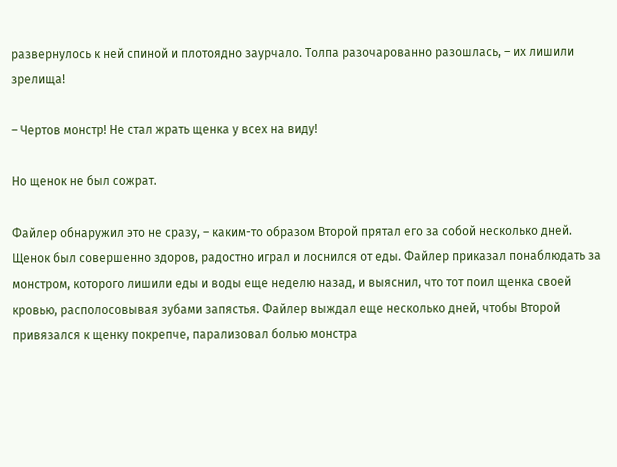развернулось к ней спиной и плотоядно заурчало. Толпа разочарованно разошлась, – их лишили зрелища!

– Чертов монстр! Не стал жрать щенка у всех на виду!

Но щенок не был сожрат.

Файлер обнаружил это не сразу, – каким-то образом Второй прятал его за собой несколько дней. Щенок был совершенно здоров, радостно играл и лоснился от еды. Файлер приказал понаблюдать за монстром, которого лишили еды и воды еще неделю назад, и выяснил, что тот поил щенка своей кровью, располосовывая зубами запястья. Файлер выждал еще несколько дней, чтобы Второй привязался к щенку покрепче, парализовал болью монстра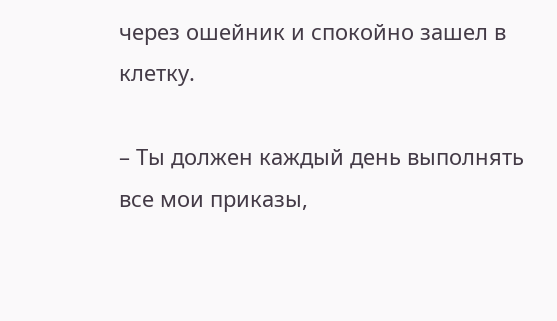через ошейник и спокойно зашел в клетку.

– Ты должен каждый день выполнять все мои приказы,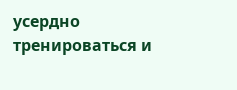усердно тренироваться и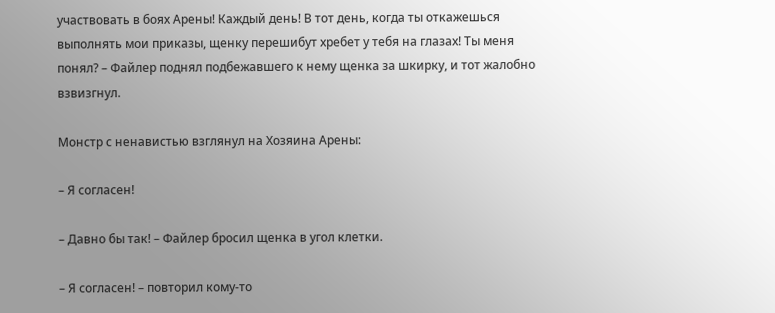участвовать в боях Арены! Каждый день! В тот день, когда ты откажешься выполнять мои приказы, щенку перешибут хребет у тебя на глазах! Ты меня понял? – Файлер поднял подбежавшего к нему щенка за шкирку, и тот жалобно взвизгнул.

Монстр с ненавистью взглянул на Хозяина Арены:

– Я согласен!

– Давно бы так! – Файлер бросил щенка в угол клетки.

– Я согласен! – повторил кому-то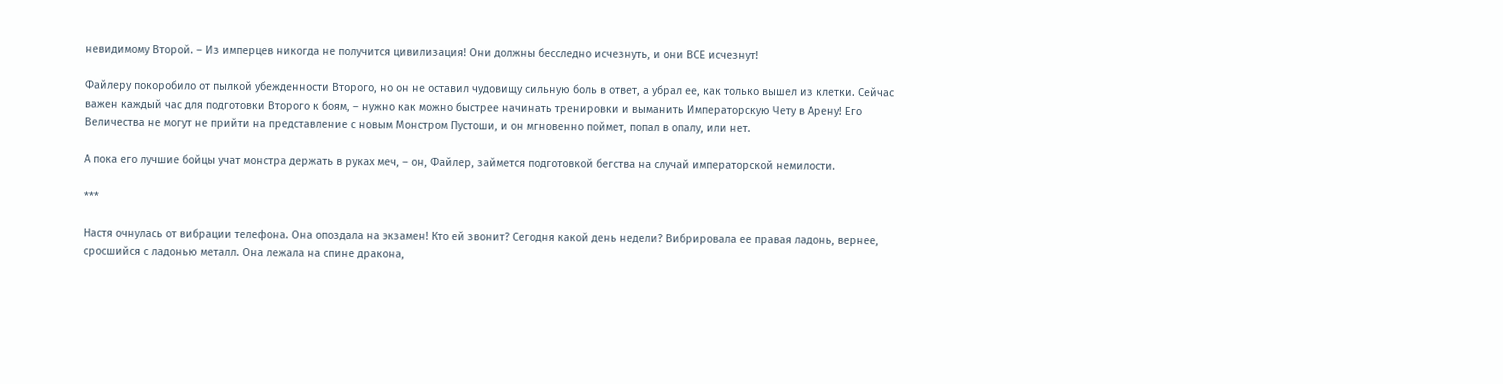невидимому Второй. – Из имперцев никогда не получится цивилизация! Они должны бесследно исчезнуть, и они ВСЕ исчезнут!

Файлеру покоробило от пылкой убежденности Второго, но он не оставил чудовищу сильную боль в ответ, а убрал ее, как только вышел из клетки. Сейчас важен каждый час для подготовки Второго к боям, – нужно как можно быстрее начинать тренировки и выманить Императорскую Чету в Арену! Его Величества не могут не прийти на представление с новым Монстром Пустоши, и он мгновенно поймет, попал в опалу, или нет.

А пока его лучшие бойцы учат монстра держать в руках меч, – он, Файлер, займется подготовкой бегства на случай императорской немилости.

***

Настя очнулась от вибрации телефона. Она опоздала на экзамен! Кто ей звонит? Сегодня какой день недели? Вибрировала ее правая ладонь, вернее, сросшийся с ладонью металл. Она лежала на спине дракона,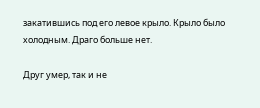закатившись под его левое крыло. Крыло было холодным. Драго больше нет.

Друг умер, так и не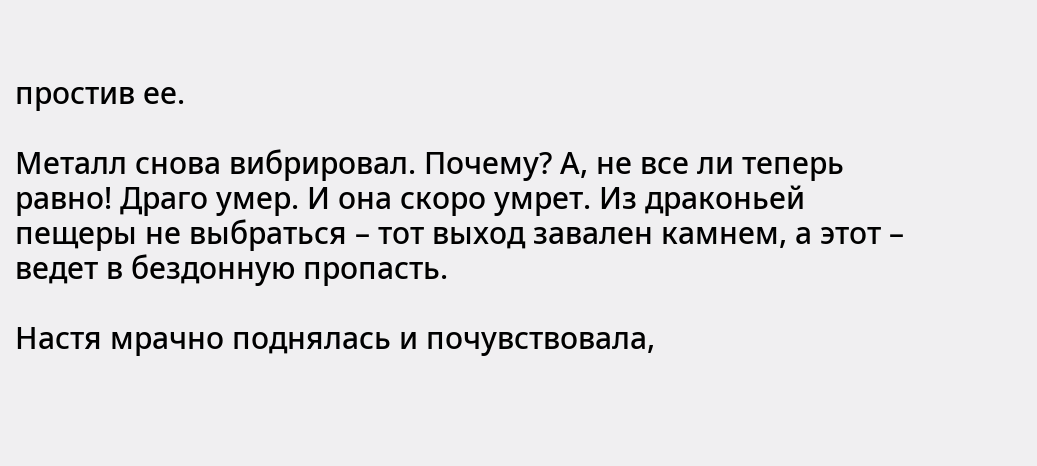простив ее.

Металл снова вибрировал. Почему? А, не все ли теперь равно! Драго умер. И она скоро умрет. Из драконьей пещеры не выбраться – тот выход завален камнем, а этот – ведет в бездонную пропасть.

Настя мрачно поднялась и почувствовала,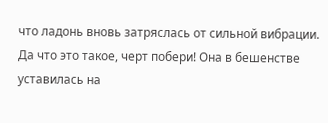что ладонь вновь затряслась от сильной вибрации. Да что это такое, черт побери! Она в бешенстве уставилась на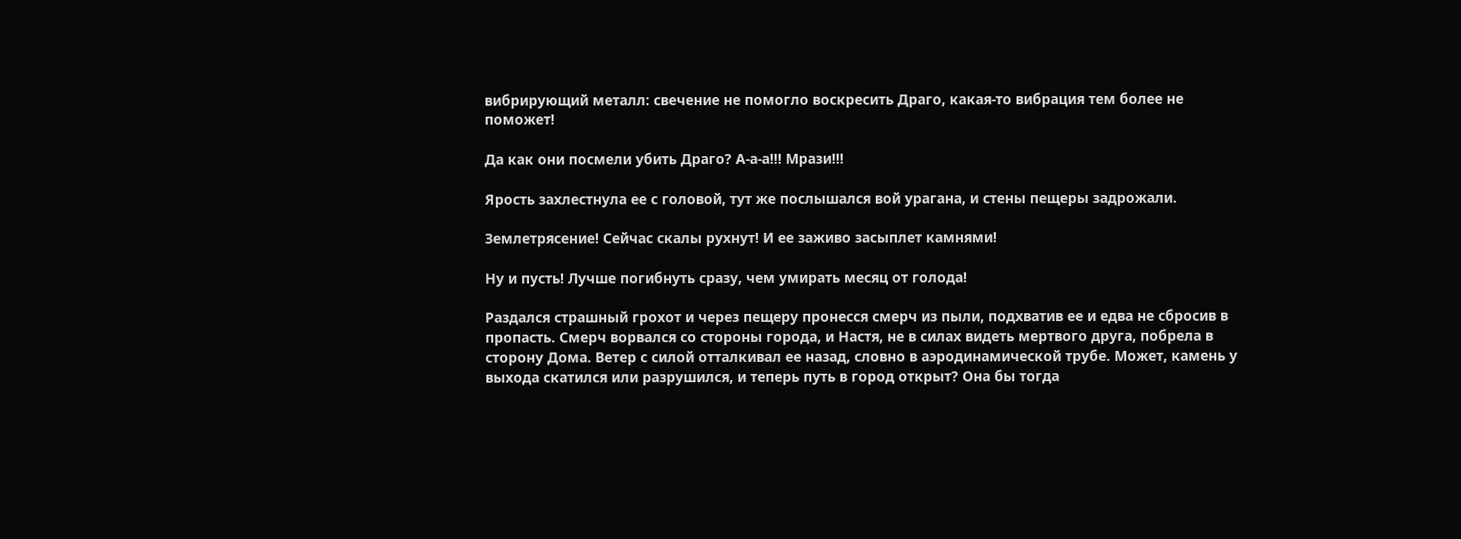вибрирующий металл: свечение не помогло воскресить Драго, какая-то вибрация тем более не поможет!

Да как они посмели убить Драго? А-а-а!!! Мрази!!!

Ярость захлестнула ее с головой, тут же послышался вой урагана, и стены пещеры задрожали.

Землетрясение! Сейчас скалы рухнут! И ее заживо засыплет камнями!

Ну и пусть! Лучше погибнуть сразу, чем умирать месяц от голода!

Раздался страшный грохот и через пещеру пронесся смерч из пыли, подхватив ее и едва не сбросив в пропасть. Смерч ворвался со стороны города, и Настя, не в силах видеть мертвого друга, побрела в сторону Дома. Ветер с силой отталкивал ее назад, словно в аэродинамической трубе. Может, камень у выхода скатился или разрушился, и теперь путь в город открыт? Она бы тогда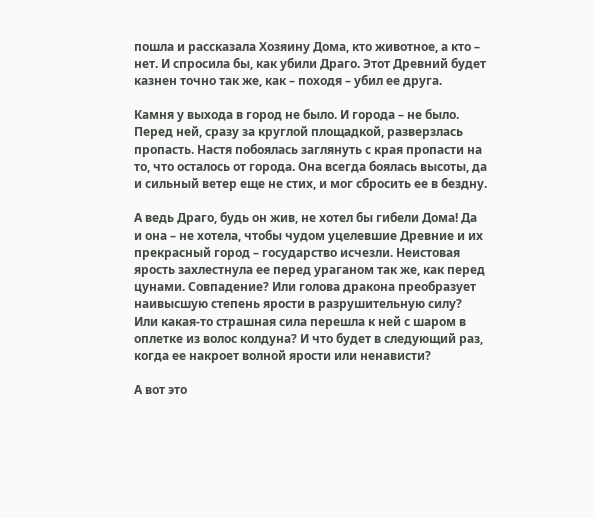пошла и рассказала Хозяину Дома, кто животное, а кто – нет. И спросила бы, как убили Драго. Этот Древний будет казнен точно так же, как – походя – убил ее друга.

Камня у выхода в город не было. И города – не было. Перед ней, сразу за круглой площадкой, разверзлась пропасть. Настя побоялась заглянуть с края пропасти на то, что осталось от города. Она всегда боялась высоты, да и сильный ветер еще не стих, и мог сбросить ее в бездну.

А ведь Драго, будь он жив, не хотел бы гибели Дома! Да и она – не хотела, чтобы чудом уцелевшие Древние и их прекрасный город – государство исчезли. Неистовая ярость захлестнула ее перед ураганом так же, как перед цунами. Совпадение? Или голова дракона преобразует наивысшую степень ярости в разрушительную силу? Или какая-то страшная сила перешла к ней с шаром в оплетке из волос колдуна? И что будет в следующий раз, когда ее накроет волной ярости или ненависти?

А вот это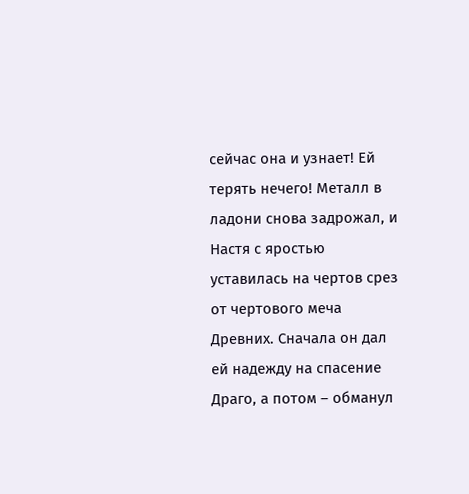сейчас она и узнает! Ей терять нечего! Металл в ладони снова задрожал, и Настя с яростью уставилась на чертов срез от чертового меча Древних. Сначала он дал ей надежду на спасение Драго, а потом – обманул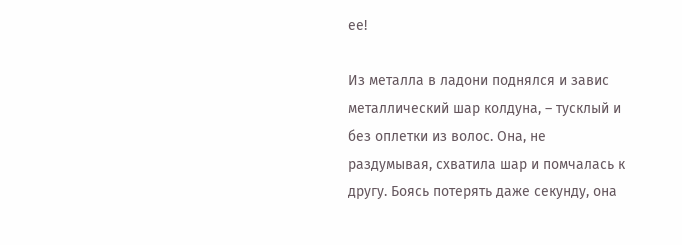ее!

Из металла в ладони поднялся и завис металлический шар колдуна, – тусклый и без оплетки из волос. Она, не раздумывая, схватила шар и помчалась к другу. Боясь потерять даже секунду, она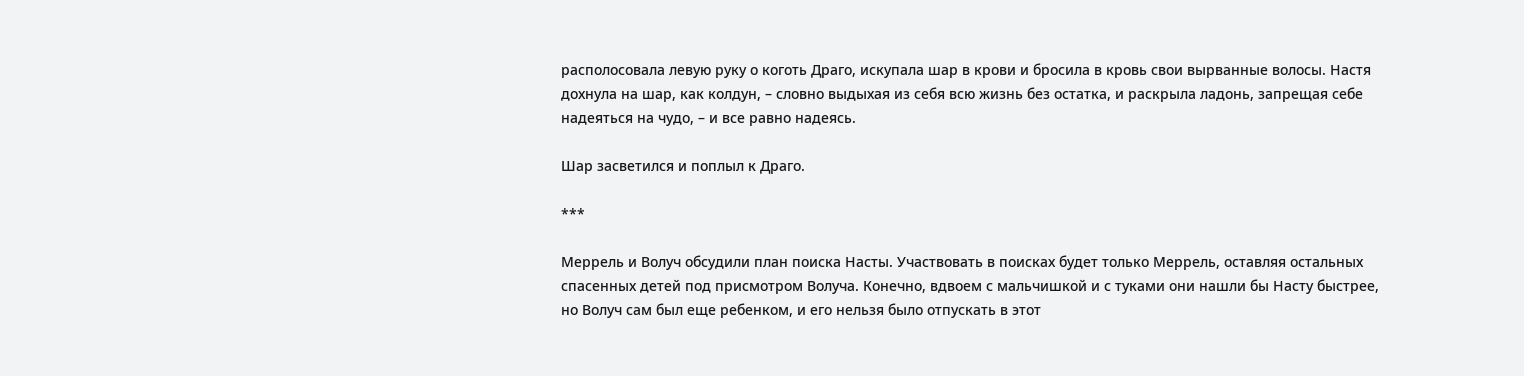располосовала левую руку о коготь Драго, искупала шар в крови и бросила в кровь свои вырванные волосы. Настя дохнула на шар, как колдун, – словно выдыхая из себя всю жизнь без остатка, и раскрыла ладонь, запрещая себе надеяться на чудо, – и все равно надеясь.

Шар засветился и поплыл к Драго.

***

Меррель и Волуч обсудили план поиска Насты. Участвовать в поисках будет только Меррель, оставляя остальных спасенных детей под присмотром Волуча. Конечно, вдвоем с мальчишкой и с туками они нашли бы Насту быстрее, но Волуч сам был еще ребенком, и его нельзя было отпускать в этот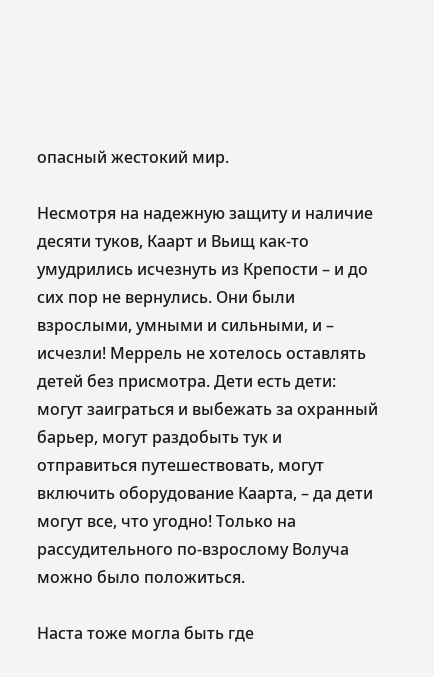опасный жестокий мир.

Несмотря на надежную защиту и наличие десяти туков, Каарт и Вьищ как-то умудрились исчезнуть из Крепости – и до сих пор не вернулись. Они были взрослыми, умными и сильными, и – исчезли! Меррель не хотелось оставлять детей без присмотра. Дети есть дети: могут заиграться и выбежать за охранный барьер, могут раздобыть тук и отправиться путешествовать, могут включить оборудование Каарта, – да дети могут все, что угодно! Только на рассудительного по-взрослому Волуча можно было положиться.

Наста тоже могла быть где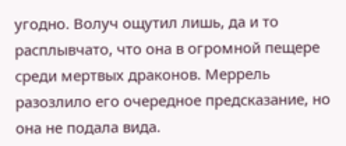угодно. Волуч ощутил лишь, да и то расплывчато, что она в огромной пещере среди мертвых драконов. Меррель разозлило его очередное предсказание, но она не подала вида.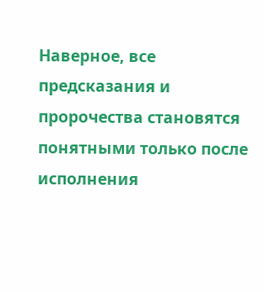Наверное, все предсказания и пророчества становятся понятными только после исполнения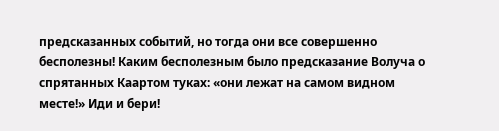предсказанных событий, но тогда они все совершенно бесполезны! Каким бесполезным было предсказание Волуча о спрятанных Каартом туках: «они лежат на самом видном месте!» Иди и бери!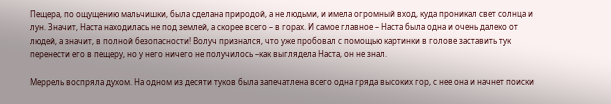Пещера, по ощущению мальчишки, была сделана природой, а не людьми, и имела огромный вход, куда проникал свет солнца и лун. Значит, Наста находилась не под землей, а скорее всего – в горах. И самое главное – Наста была одна и очень далеко от людей, а значит, в полной безопасности! Волуч признался, что уже пробовал с помощью картинки в голове заставить тук перенести его в пещеру, но у него ничего не получилось –как выглядела Наста, он не знал.

Меррель воспряла духом. На одном из десяти туков была запечатлена всего одна гряда высоких гор, с нее она и начнет поиски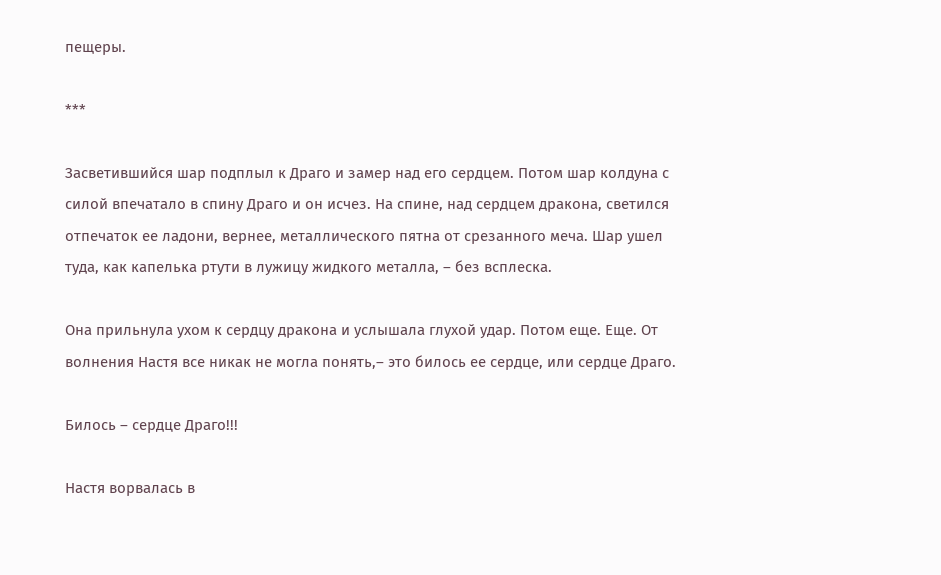пещеры.

***

Засветившийся шар подплыл к Драго и замер над его сердцем. Потом шар колдуна с силой впечатало в спину Драго и он исчез. На спине, над сердцем дракона, светился отпечаток ее ладони, вернее, металлического пятна от срезанного меча. Шар ушел туда, как капелька ртути в лужицу жидкого металла, – без всплеска.

Она прильнула ухом к сердцу дракона и услышала глухой удар. Потом еще. Еще. От волнения Настя все никак не могла понять,– это билось ее сердце, или сердце Драго.

Билось – сердце Драго!!!

Настя ворвалась в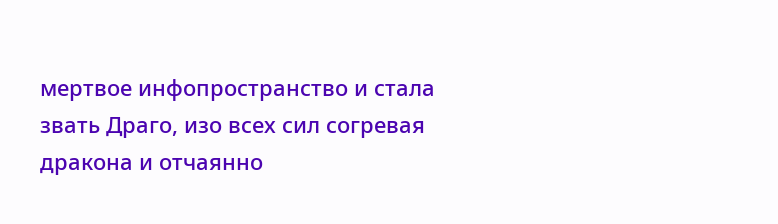мертвое инфопространство и стала звать Драго, изо всех сил согревая дракона и отчаянно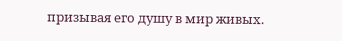призывая его душу в мир живых.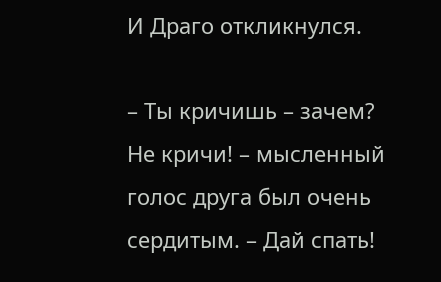И Драго откликнулся.

– Ты кричишь – зачем? Не кричи! – мысленный голос друга был очень сердитым. – Дай спать!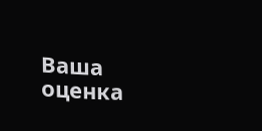Ваша оценка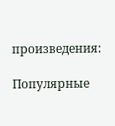произведения:

Популярные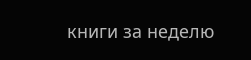книги за неделю